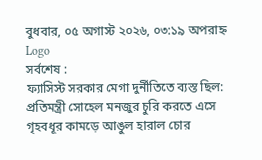বুধবার, ০৫ অগাস্ট ২০২৬, ০৩:১৯ অপরাহ্ন
Logo
সর্বশেষ :
ফ্যাসিস্ট সরকার মেগা দুর্নীতিতে ব্যস্ত ছিল: প্রতিমন্ত্রী সোহেল মনজুর চুরি করতে এসে গৃহবধূর কামড়ে আঙুল হারাল চোর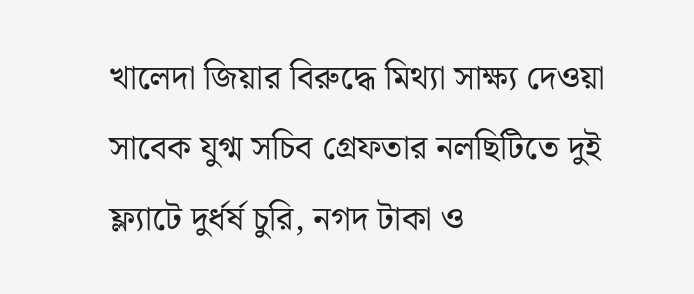খালেদা জিয়ার বিরুদ্ধে মিথ্যা সাক্ষ্য দেওয়া সাবেক যুগ্ম সচিব গ্রেফতার নলছিটিতে দুই ফ্ল্যাটে দুর্ধর্ষ চুরি, নগদ টাকা ও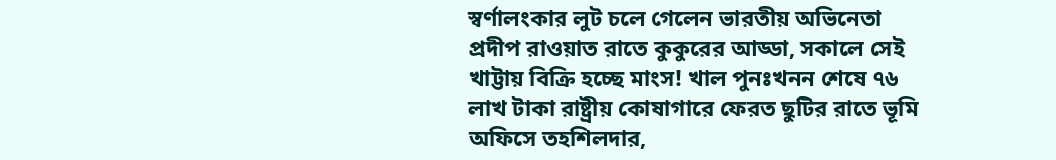স্বর্ণালংকার লুট চলে গেলেন ভারতীয় অভিনেতা প্রদীপ রাওয়াত রাতে কুকুরের আড্ডা, সকালে সেই খাট্টায় বিক্রি হচ্ছে মাংস! খাল পুনঃখনন শেষে ৭৬ লাখ টাকা রাষ্ট্রীয় কোষাগারে ফেরত ছুটির রাতে ভূমি অফিসে তহশিলদার,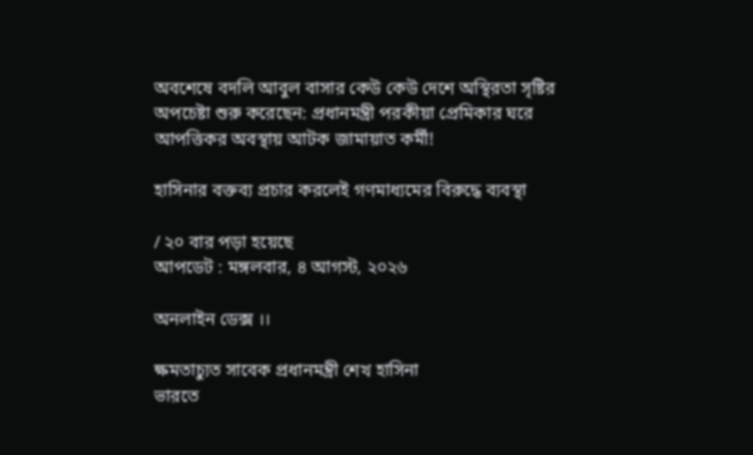অবশেষে বদলি আবুল বাসার কেউ কেউ দেশে অস্থিরতা সৃষ্টির অপচেষ্টা শুরু করেছেন: প্রধানমন্ত্রী পরকীয়া প্রেমিকার ঘরে আপত্তিকর অবস্থায় আটক জামায়াত কর্মী!

হাসিনার বক্তব্য প্রচার করলেই গণমাধ্যমের বিরুদ্ধে ব্যবস্থা

/ ২০ বার পড়া হয়েছে
আপডেট : মঙ্গলবার, ৪ আগস্ট, ২০২৬

অনলাইন ডেক্স ।।

ক্ষমতাচ্যুত সাবেক প্রধানমন্ত্রী শেখ হাসিনা
ভারতে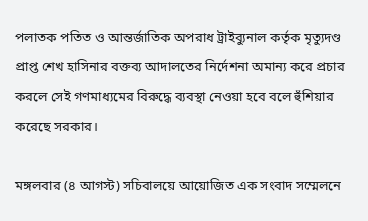পলাতক পতিত ও আন্তর্জাতিক অপরাধ ট্রাইব্যুনাল কর্তৃক মৃত্যুদণ্ড প্রাপ্ত শেখ হাসিনার বক্তব্য আদালতের নির্দেশনা অমান্য করে প্রচার করলে সেই গণমাধ্যমের বিরুদ্ধে ব্যবস্থা নেওয়া হবে বলে হুঁশিয়ার করেছে সরকার।

মঙ্গলবার (৪ আগস্ট) সচিবালয়ে আয়োজিত এক সংবাদ সম্মেলনে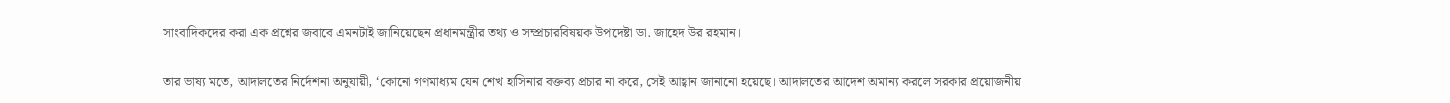সাংবাদিকদের করা এক প্রশ্নের জবাবে এমনটাই জানিয়েছেন প্রধানমন্ত্রীর তথ্য ও সম্প্রচারবিষয়ক উপদেষ্টা ডা. জাহেদ উর রহমান।

তার ভাষ্য মতে, আদালতের নির্দেশনা অনুযায়ী, ‘কোনো গণমাধ্যম যেন শেখ হাসিনার বক্তব্য প্রচার না করে, সেই আহ্বান জানানো হয়েছে। আদালতের আদেশ অমান্য করলে সরকার প্রয়োজনীয়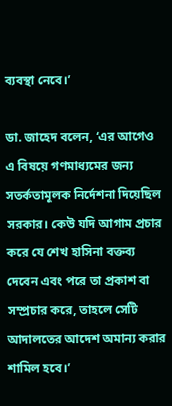ব্যবস্থা নেবে।’

ডা. জাহেদ বলেন, ‘এর আগেও এ বিষয়ে গণমাধ্যমের জন্য সতর্কতামূলক নির্দেশনা দিয়েছিল সরকার। কেউ যদি আগাম প্রচার করে যে শেখ হাসিনা বক্তব্য দেবেন এবং পরে তা প্রকাশ বা সম্প্রচার করে, তাহলে সেটি আদালতের আদেশ অমান্য করার শামিল হবে।’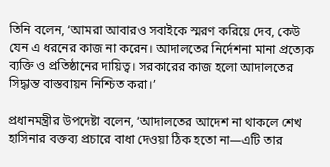তিনি বলেন, ‘আমরা আবারও সবাইকে স্মরণ করিয়ে দেব, কেউ যেন এ ধরনের কাজ না করেন। আদালতের নির্দেশনা মানা প্রত্যেক ব্যক্তি ও প্রতিষ্ঠানের দায়িত্ব। সরকারের কাজ হলো আদালতের সিদ্ধান্ত বাস্তবায়ন নিশ্চিত করা।’

প্রধানমন্ত্রীর উপদেষ্টা বলেন, ‘আদালতের আদেশ না থাকলে শেখ হাসিনার বক্তব্য প্রচারে বাধা দেওয়া ঠিক হতো না—এটি তার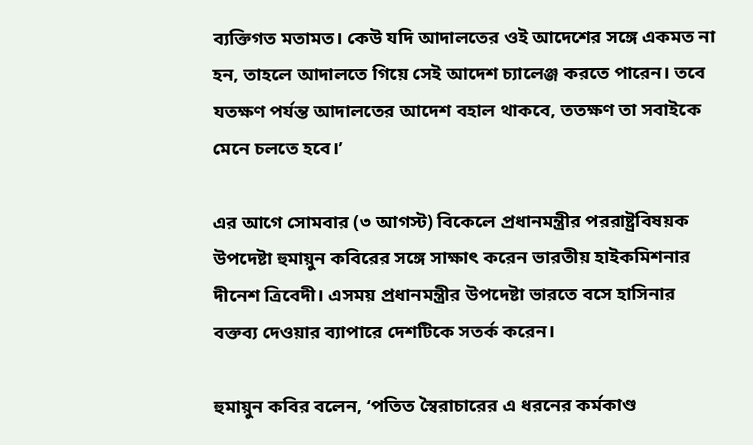ব্যক্তিগত মতামত। কেউ যদি আদালতের ওই আদেশের সঙ্গে একমত না হন, তাহলে আদালতে গিয়ে সেই আদেশ চ্যালেঞ্জ করতে পারেন। তবে যতক্ষণ পর্যন্ত আদালতের আদেশ বহাল থাকবে, ততক্ষণ তা সবাইকে মেনে চলতে হবে।’

এর আগে সোমবার (৩ আগস্ট) বিকেলে প্রধানমন্ত্রীর পররাষ্ট্রবিষয়ক উপদেষ্টা হুমায়ুন কবিরের সঙ্গে সাক্ষাৎ করেন ভারতীয় হাইকমিশনার দীনেশ ত্রিবেদী। এসময় প্রধানমন্ত্রীর উপদেষ্টা ভারতে বসে হাসিনার বক্তব্য দেওয়ার ব্যাপারে দেশটিকে সতর্ক করেন।

হুমায়ুন কবির বলেন, ‘পতিত স্বৈরাচারের এ ধরনের কর্মকাণ্ড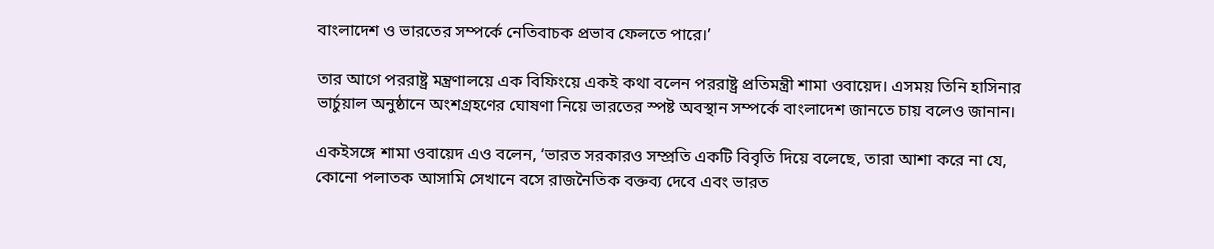বাংলাদেশ ও ভারতের সম্পর্কে নেতিবাচক প্রভাব ফেলতে পারে।’

তার আগে পররাষ্ট্র মন্ত্রণালয়ে এক বিফিংয়ে একই কথা বলেন পররাষ্ট্র প্রতিমন্ত্রী শামা ওবায়েদ। এসময় তিনি হাসিনার ভার্চুয়াল অনুষ্ঠানে অংশগ্রহণের ঘোষণা নিয়ে ভারতের স্পষ্ট অবস্থান সম্পর্কে বাংলাদেশ জানতে চায় বলেও জানান।

একইসঙ্গে শামা ওবায়েদ এও বলেন, ‘ভারত সরকারও সম্প্রতি একটি বিবৃতি দিয়ে বলেছে, তারা আশা করে না যে, কোনো পলাতক আসামি সেখানে বসে রাজনৈতিক বক্তব্য দেবে এবং ভারত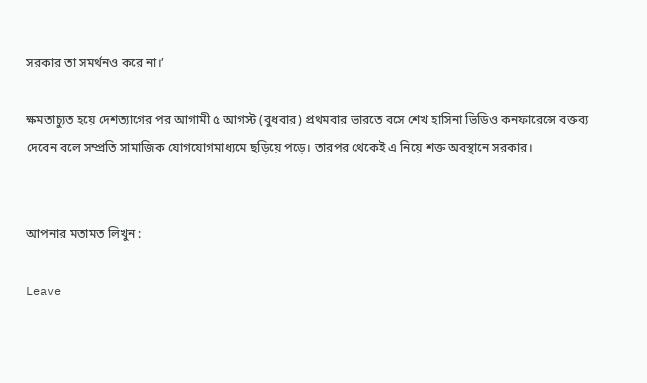সরকার তা সমর্থনও করে না।’

ক্ষমতাচ্যুত হয়ে দেশত্যাগের পর আগামী ৫ আগস্ট (বুধবার) প্রথমবার ভারতে বসে শেখ হাসিনা ভিডিও কনফারেন্সে বক্তব্য দেবেন বলে সম্প্রতি সামাজিক যোগযোগমাধ্যমে ছড়িয়ে পড়ে। তারপর থেকেই এ নিয়ে শক্ত অবস্থানে সরকার।


আপনার মতামত লিখুন :

Leave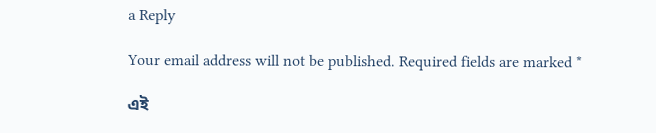a Reply

Your email address will not be published. Required fields are marked *

এই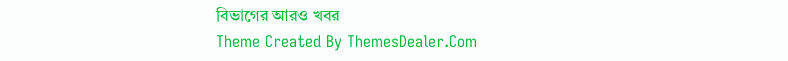বিভাগের আরও খবর
Theme Created By ThemesDealer.Com